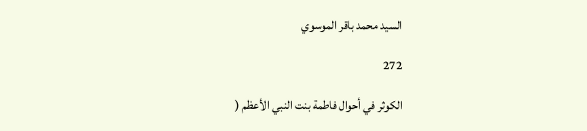السيد محمد باقر الموسوي

272

الكوثر في أحوال فاطمة بنت النبي الأعظم (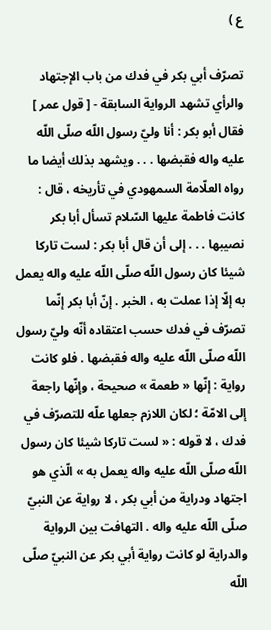ع )

تصرّف أبي بكر في فدك من باب الإجتهاد والرأي تشهد الرواية السابقة - [ قول عمر ] فقال أبو بكر : أنا وليّ رسول اللّه صلّى اللّه عليه واله فقبضها . . . ويشهد بذلك أيضا ما رواه العلّامة السمهودي في تأريخه ، قال : كانت فاطمة عليها السّلام تسأل أبا بكر نصيبها . . . إلى أن قال أبا بكر : لست تاركا شيئا كان رسول اللّه صلّى اللّه عليه واله يعمل به إلّا إذا عملت به ، الخبر . إنّ أبا بكر إنّما تصرّف في فدك حسب اعتقاده أنّه وليّ رسول اللّه صلّى اللّه عليه واله فقبضها . فلو كانت رواية : إنّها « طعمة » صحيحة ، وإنّها راجعة إلى الامّة ؛ لكان اللازم جعلها علّه للتصرّف في فدك ، لا قوله : « لست تاركا شيئا كان رسول اللّه صلّى اللّه عليه واله يعمل به » الّذي هو اجتهاد ودراية من أبي بكر ، لا رواية عن النبيّ صلّى اللّه عليه واله . التهافت بين الرواية والدراية لو كانت رواية أبي بكر عن النبيّ صلّى اللّه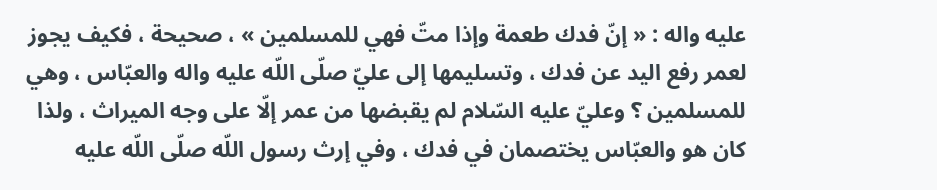عليه واله : « إنّ فدك طعمة وإذا متّ فهي للمسلمين » ، صحيحة ، فكيف يجوز لعمر رفع اليد عن فدك ، وتسليمها إلى عليّ صلّى اللّه عليه واله والعبّاس ، وهي للمسلمين ؟ وعليّ عليه السّلام لم يقبضها من عمر إلّا على وجه الميراث ، ولذا كان هو والعبّاس يختصمان في فدك ، وفي إرث رسول اللّه صلّى اللّه عليه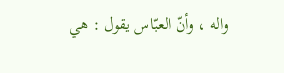واله ، وأنّ العبّاس يقول : هي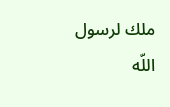ملك لرسول اللّه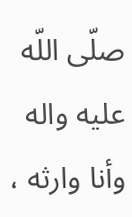صلّى اللّه عليه واله وأنا وارثه ،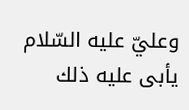وعليّ عليه السّلام يأبى عليه ذلك